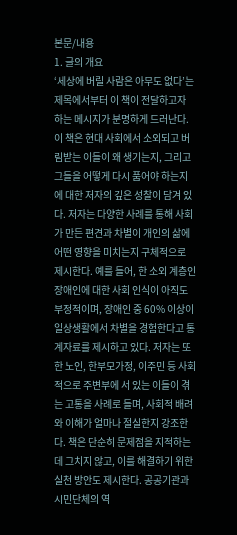본문/내용
1. 글의 개요
‘세상에 버릴 사람은 아무도 없다’는 제목에서부터 이 책이 전달하고자 하는 메시지가 분명하게 드러난다. 이 책은 현대 사회에서 소외되고 버림받는 이들이 왜 생기는지, 그리고 그들을 어떻게 다시 품어야 하는지에 대한 저자의 깊은 성찰이 담겨 있다. 저자는 다양한 사례를 통해 사회가 만든 편견과 차별이 개인의 삶에 어떤 영향을 미치는지 구체적으로 제시한다. 예를 들어, 한 소외 계층인 장애인에 대한 사회 인식이 아직도 부정적이며, 장애인 중 60% 이상이 일상생활에서 차별을 경험한다고 통계자료를 제시하고 있다. 저자는 또한 노인, 한부모가정, 이주민 등 사회적으로 주변부에 서 있는 이들이 겪는 고통을 사례로 들며, 사회적 배려와 이해가 얼마나 절실한지 강조한다. 책은 단순히 문제점을 지적하는 데 그치지 않고, 이를 해결하기 위한 실천 방안도 제시한다. 공공기관과 시민단체의 역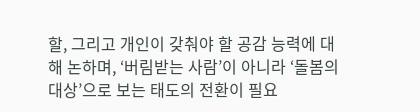할, 그리고 개인이 갖춰야 할 공감 능력에 대해 논하며, ‘버림받는 사람’이 아니라 ‘돌봄의 대상’으로 보는 태도의 전환이 필요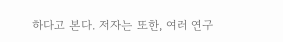하다고 본다. 저자는 또한, 여러 연구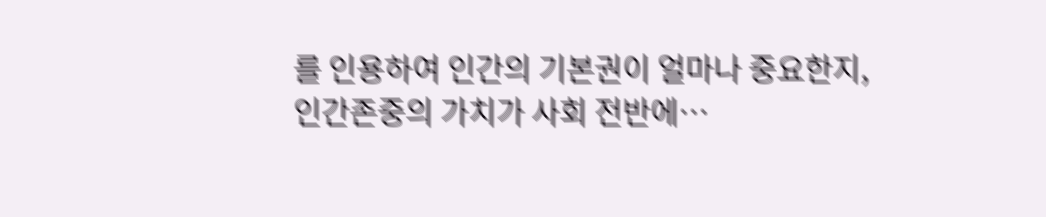를 인용하여 인간의 기본권이 얼마나 중요한지, 인간존중의 가치가 사회 전반에…